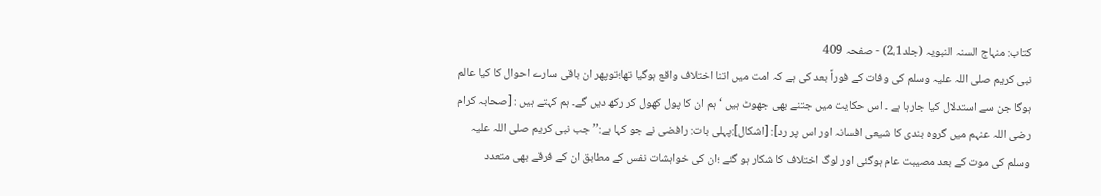کتاب: منہاج السنہ النبویہ (جلد2،1) - صفحہ 409
نبی کریم صلی اللہ علیہ وسلم کی وفات کے فوراً بعد کی ہے کہ امت میں اتنا اختلاف واقع ہوگیا تھا؛توپھر ان باقی سارے احوال کا کیا عالم ہوگا جن سے استدلال کیا جارہا ہے ۔ اس حکایت میں جتنے بھی جھوٹ ہیں ‘ ہم ان کا پول کھول کر رکھ دیں گے۔ ہم کہتے ہیں : [صحابہ کرام رضی اللہ عنہم میں گروہ بندی کا شیعی افسانہ اور اس پر رد]: [اشکال]:پہلی بات: رافضی نے جو کہا ہے:’’ جب نبی کریم صلی اللہ علیہ وسلم کی موت کے بعد مصیبت عام ہوگئی اور لوگ اختلاف کا شکار ہو گئے ؛ان کی خواہشات نفس کے مطابق ان کے فرقے بھی متعدد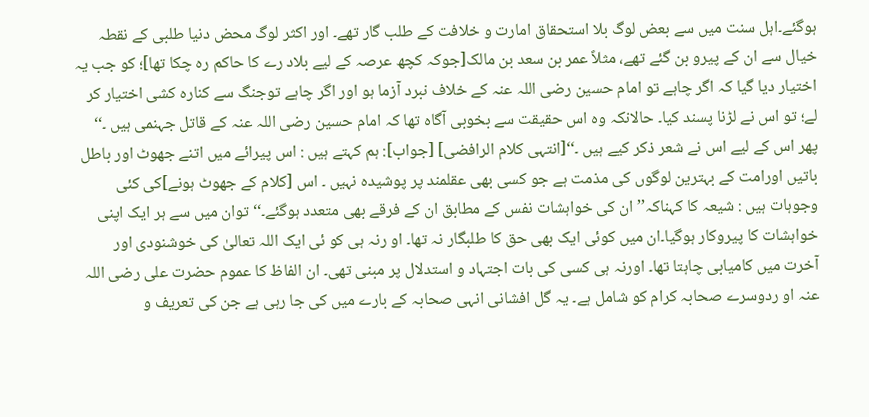ہوگئے۔اہل سنت میں سے بعض لوگ بلا استحقاق امارت و خلافت کے طلب گار تھے۔ اور اکثر لوگ محض دنیا طلبی کے نقطہ خیال سے ان کے پیرو بن گئے تھے، مثلاً عمر بن سعد بن مالک[جوکہ کچھ عرصہ کے لیے بلاد رے کا حاکم رہ چکا تھا]؛ کو جب یہ اختیار دیا گیا کہ اگر چاہے تو امام حسین رضی اللہ عنہ کے خلاف نبرد آزما ہو اور اگر چاہے توجنگ سے کنارہ کشی اختیار کر لے؛ تو اس نے لڑنا پسند کیا۔ حالانکہ وہ اس حقیقت سے بخوبی آگاہ تھا کہ امام حسین رضی اللہ عنہ کے قاتل جہنمی ہیں ۔‘‘ پھر اس کے لیے اس نے شعر ذکر کیے ہیں ۔‘‘[انتہی کلام الرافضی] [جواب]: ہم کہتے ہیں : اس پیرائے میں اتنے جھوٹ اور باطل باتیں اورامت کے بہترین لوگوں کی مذمت ہے جو کسی بھی عقلمند پر پوشیدہ نہیں ۔ اس [کلام کے جھوٹ ہونے]کی کئی وجوہات ہیں : شیعہ کا کہناکہ’’ان کی خواہشات نفس کے مطابق ان کے فرقے بھی متعدد ہوگئے۔‘‘ توان میں سے ہر ایک اپنی خواہشات کا پیروکار ہوگیا۔ان میں کوئی ایک بھی حق کا طلبگار نہ تھا۔ او رنہ ہی کو ئی ایک اللہ تعالیٰ کی خوشنودی اور آخرت میں کامیابی چاہتا تھا۔ اورنہ ہی کسی کی بات اجتہاد و استدلال پر مبنی تھی۔ ان الفاظ کا عموم حضرت علی رضی اللہ عنہ او ردوسرے صحابہ کرام کو شامل ہے۔ یہ گل افشانی انہی صحابہ کے بارے میں کی جا رہی ہے جن کی تعریف و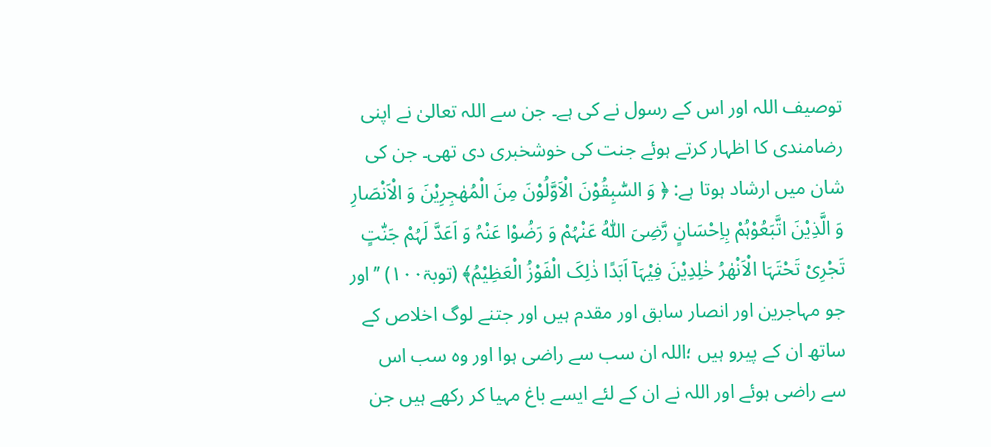توصیف اللہ اور اس کے رسول نے کی ہے۔ جن سے اللہ تعالیٰ نے اپنی رضامندی کا اظہار کرتے ہوئے جنت کی خوشخبری دی تھی۔ جن کی شان میں ارشاد ہوتا ہے: ﴿ وَ السّٰبِقُوْنَ الْاَوَّلُوْنَ مِنَ الْمُھٰجِرِیْنَ وَ الْاَنْصَارِ وَ الَّذِیْنَ اتَّبَعُوْہُمْ بِاِحْسَانٍ رَّضِیَ اللّٰہُ عَنْہُمْ وَ رَضُوْا عَنْہُ وَ اَعَدَّ لَہُمْ جَنّٰتٍ تَجْرِیْ تَحْتَہَا الْاَنْھٰرُ خٰلِدِیْنَ فِیْہَآ اَبَدًا ذٰلِکَ الْفَوْزُ الْعَظِیْمُ﴾ (توبۃ۱۰۰) ’’اور جو مہاجرین اور انصار سابق اور مقدم ہیں اور جتنے لوگ اخلاص کے ساتھ ان کے پیرو ہیں ؛اللہ ان سب سے راضی ہوا اور وہ سب اس سے راضی ہوئے اور اللہ نے ان کے لئے ایسے باغ مہیا کر رکھے ہیں جن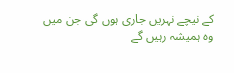کے نیچے نہریں جاری ہوں گی جن میں وہ ہمیشہ رہیں گے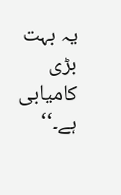یہ بہت بڑی کامیابی ہے۔‘‘